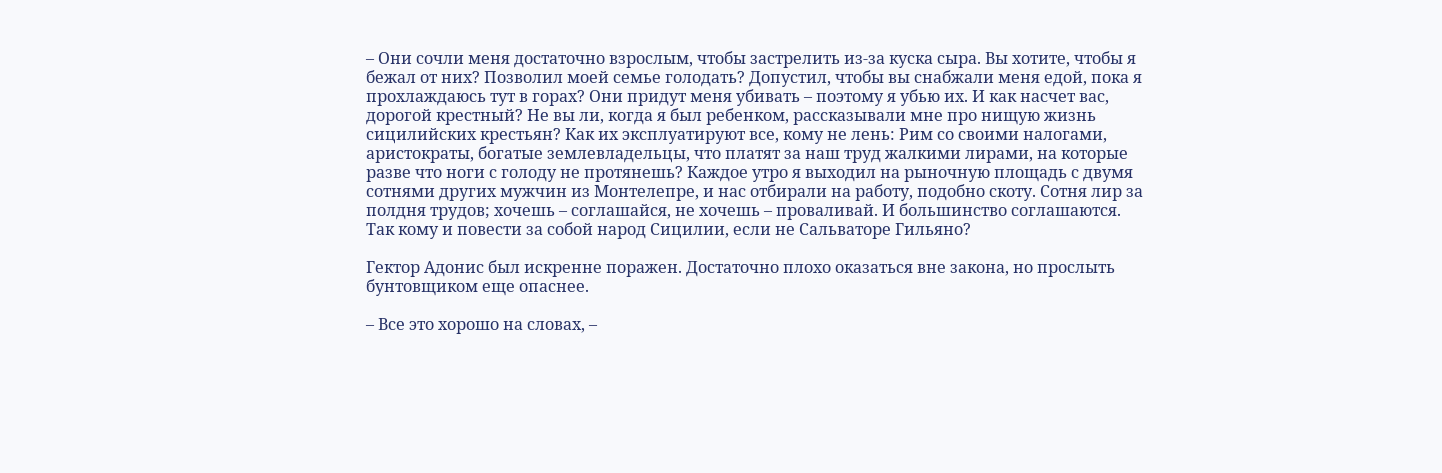– Они сочли меня достаточно взрослым, чтобы застрелить из-за куска сыра. Вы хотите, чтобы я бежал от них? Позволил моей семье голодать? Допустил, чтобы вы снабжали меня едой, пока я прохлаждаюсь тут в горах? Они придут меня убивать – поэтому я убью их. И как насчет вас, дорогой крестный? Не вы ли, когда я был ребенком, рассказывали мне про нищую жизнь сицилийских крестьян? Как их эксплуатируют все, кому не лень: Рим со своими налогами, аристократы, богатые землевладельцы, что платят за наш труд жалкими лирами, на которые разве что ноги с голоду не протянешь? Каждое утро я выходил на рыночную площадь с двумя сотнями других мужчин из Монтелепре, и нас отбирали на работу, подобно скоту. Сотня лир за полдня трудов; хочешь – соглашайся, не хочешь – проваливай. И большинство соглашаются. Так кому и повести за собой народ Сицилии, если не Сальваторе Гильяно?

Гектор Адонис был искренне поражен. Достаточно плохо оказаться вне закона, но прослыть бунтовщиком еще опаснее.

– Все это хорошо на словах, –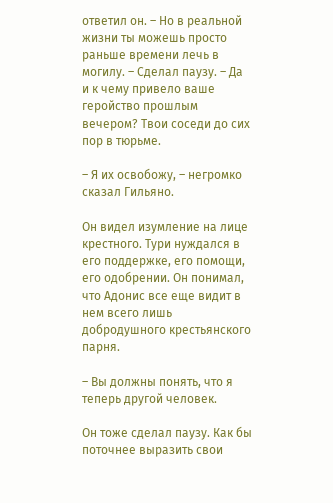ответил он. – Но в реальной жизни ты можешь просто раньше времени лечь в могилу. – Сделал паузу. – Да и к чему привело ваше геройство прошлым вечером? Твои соседи до сих пор в тюрьме.

– Я их освобожу, – негромко сказал Гильяно.

Он видел изумление на лице крестного. Тури нуждался в его поддержке, его помощи, его одобрении. Он понимал, что Адонис все еще видит в нем всего лишь добродушного крестьянского парня.

– Вы должны понять, что я теперь другой человек.

Он тоже сделал паузу. Как бы поточнее выразить свои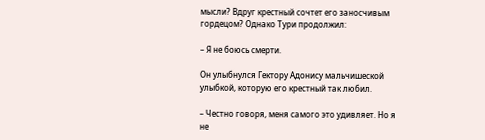мысли? Вдруг крестный сочтет его заносчивым гордецом? Однако Тури продолжил:

– Я не боюсь смерти.

Он улыбнулся Гектору Адонису мальчишеской улыбкой, которую его крестный так любил.

– Честно говоря, меня самого это удивляет. Но я не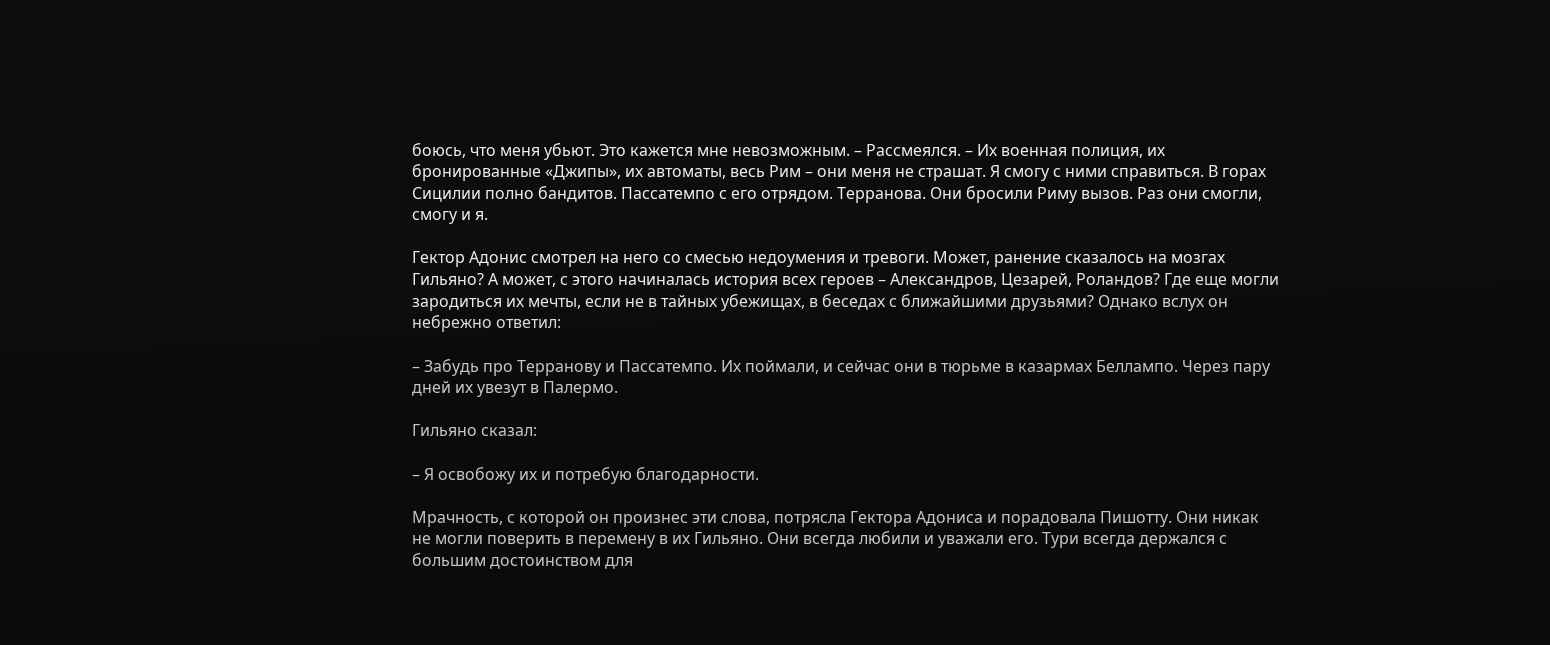боюсь, что меня убьют. Это кажется мне невозможным. – Рассмеялся. – Их военная полиция, их бронированные «Джипы», их автоматы, весь Рим – они меня не страшат. Я смогу с ними справиться. В горах Сицилии полно бандитов. Пассатемпо с его отрядом. Терранова. Они бросили Риму вызов. Раз они смогли, смогу и я.

Гектор Адонис смотрел на него со смесью недоумения и тревоги. Может, ранение сказалось на мозгах Гильяно? А может, с этого начиналась история всех героев – Александров, Цезарей, Роландов? Где еще могли зародиться их мечты, если не в тайных убежищах, в беседах с ближайшими друзьями? Однако вслух он небрежно ответил:

– Забудь про Терранову и Пассатемпо. Их поймали, и сейчас они в тюрьме в казармах Беллампо. Через пару дней их увезут в Палермо.

Гильяно сказал:

– Я освобожу их и потребую благодарности.

Мрачность, с которой он произнес эти слова, потрясла Гектора Адониса и порадовала Пишотту. Они никак не могли поверить в перемену в их Гильяно. Они всегда любили и уважали его. Тури всегда держался с большим достоинством для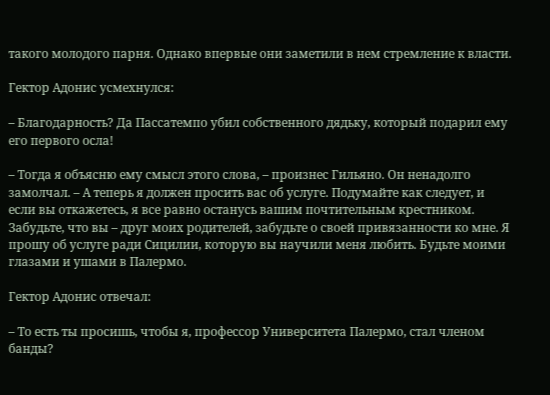такого молодого парня. Однако впервые они заметили в нем стремление к власти.

Гектор Адонис усмехнулся:

– Благодарность? Да Пассатемпо убил собственного дядьку, который подарил ему его первого осла!

– Тогда я объясню ему смысл этого слова, – произнес Гильяно. Он ненадолго замолчал. – А теперь я должен просить вас об услуге. Подумайте как следует, и если вы откажетесь, я все равно останусь вашим почтительным крестником. Забудьте, что вы – друг моих родителей, забудьте о своей привязанности ко мне. Я прошу об услуге ради Сицилии, которую вы научили меня любить. Будьте моими глазами и ушами в Палермо.

Гектор Адонис отвечал:

– То есть ты просишь, чтобы я, профессор Университета Палермо, стал членом банды?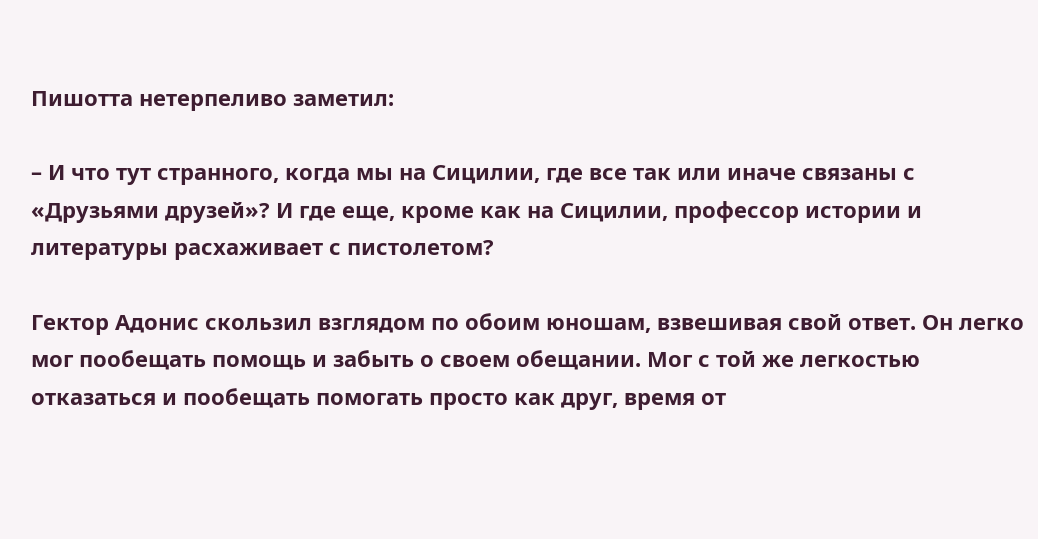Пишотта нетерпеливо заметил:

– И что тут странного, когда мы на Сицилии, где все так или иначе связаны с «Друзьями друзей»? И где еще, кроме как на Сицилии, профессор истории и литературы расхаживает с пистолетом?

Гектор Адонис скользил взглядом по обоим юношам, взвешивая свой ответ. Он легко мог пообещать помощь и забыть о своем обещании. Мог с той же легкостью отказаться и пообещать помогать просто как друг, время от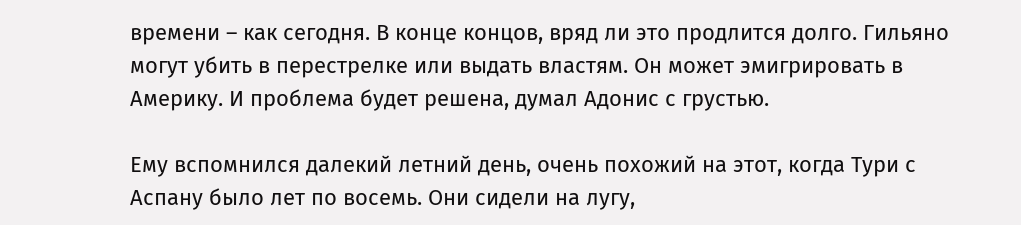времени – как сегодня. В конце концов, вряд ли это продлится долго. Гильяно могут убить в перестрелке или выдать властям. Он может эмигрировать в Америку. И проблема будет решена, думал Адонис с грустью.

Ему вспомнился далекий летний день, очень похожий на этот, когда Тури с Аспану было лет по восемь. Они сидели на лугу,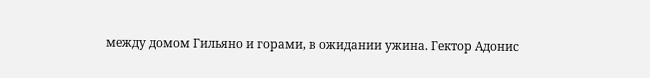между домом Гильяно и горами, в ожидании ужина. Гектор Адонис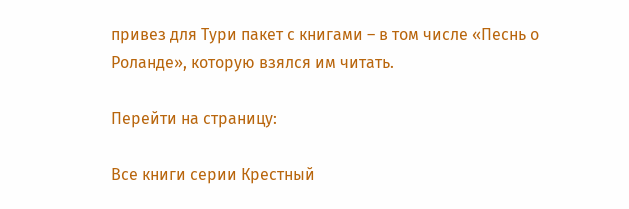привез для Тури пакет с книгами – в том числе «Песнь о Роланде», которую взялся им читать.

Перейти на страницу:

Все книги серии Крестный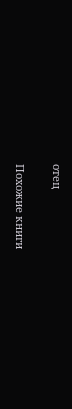отец

Похожие книги